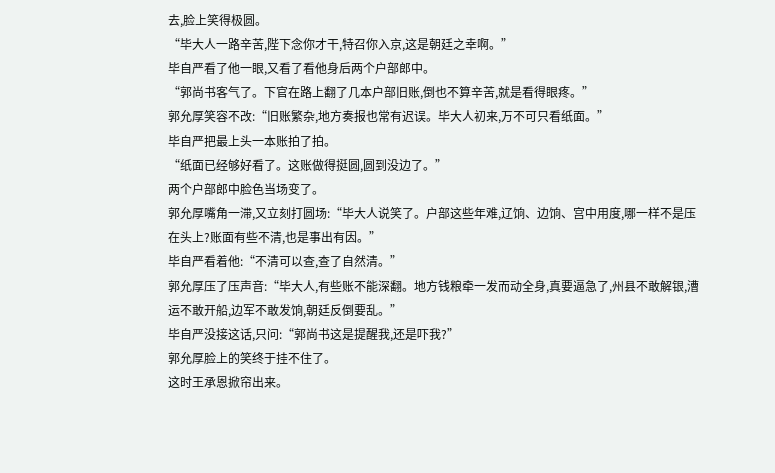去,脸上笑得极圆。
“毕大人一路辛苦,陛下念你才干,特召你入京,这是朝廷之幸啊。”
毕自严看了他一眼,又看了看他身后两个户部郎中。
“郭尚书客气了。下官在路上翻了几本户部旧账,倒也不算辛苦,就是看得眼疼。”
郭允厚笑容不改:“旧账繁杂,地方奏报也常有迟误。毕大人初来,万不可只看纸面。”
毕自严把最上头一本账拍了拍。
“纸面已经够好看了。这账做得挺圆,圆到没边了。”
两个户部郎中脸色当场变了。
郭允厚嘴角一滞,又立刻打圆场:“毕大人说笑了。户部这些年难,辽饷、边饷、宫中用度,哪一样不是压在头上?账面有些不清,也是事出有因。”
毕自严看着他:“不清可以查,查了自然清。”
郭允厚压了压声音:“毕大人,有些账不能深翻。地方钱粮牵一发而动全身,真要逼急了,州县不敢解银,漕运不敢开船,边军不敢发饷,朝廷反倒要乱。”
毕自严没接这话,只问:“郭尚书这是提醒我,还是吓我?”
郭允厚脸上的笑终于挂不住了。
这时王承恩掀帘出来。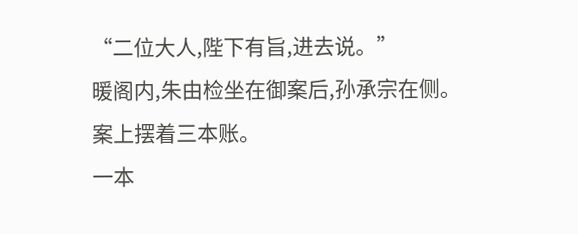“二位大人,陛下有旨,进去说。”
暖阁内,朱由检坐在御案后,孙承宗在侧。
案上摆着三本账。
一本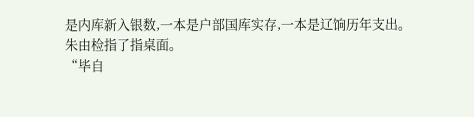是内库新入银数,一本是户部国库实存,一本是辽饷历年支出。
朱由检指了指桌面。
“毕自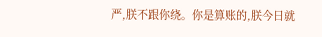严,朕不跟你绕。你是算账的,朕今日就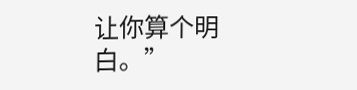让你算个明白。”